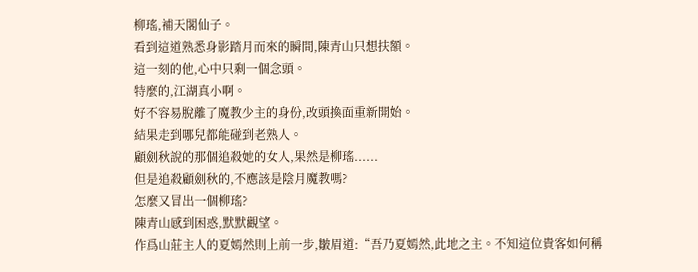柳瑤,補天閣仙子。
看到這道熟悉身影踏月而來的瞬間,陳青山只想扶額。
這一刻的他,心中只剩一個念頭。
特麼的,江湖真小啊。
好不容易脫離了魔教少主的身份,改頭換面重新開始。
結果走到哪兒都能碰到老熟人。
顧劍秋說的那個追殺她的女人,果然是柳瑤......
但是追殺顧劍秋的,不應該是陰月魔教嗎?
怎麼又冒出一個柳瑤?
陳青山感到困惑,默默觀望。
作爲山莊主人的夏嫣然則上前一步,皺眉道:“吾乃夏嫣然,此地之主。不知這位貴客如何稱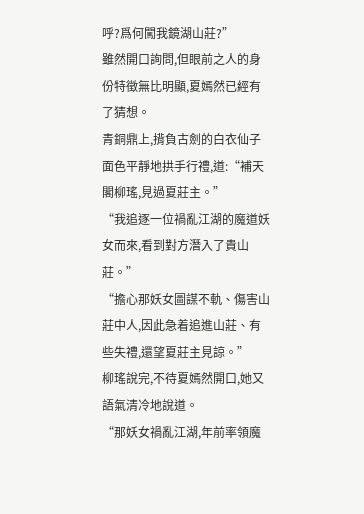呼?爲何闖我鏡湖山莊?”
雖然開口詢問,但眼前之人的身份特徵無比明顯,夏嫣然已經有了猜想。
青銅鼎上,揹負古劍的白衣仙子面色平靜地拱手行禮,道:“補天閣柳瑤,見過夏莊主。”
“我追逐一位禍亂江湖的魔道妖女而來,看到對方潛入了貴山莊。”
“擔心那妖女圖謀不軌、傷害山莊中人,因此急着追進山莊、有些失禮,還望夏莊主見諒。”
柳瑤說完,不待夏嫣然開口,她又語氣清冷地說道。
“那妖女禍亂江湖,年前率領魔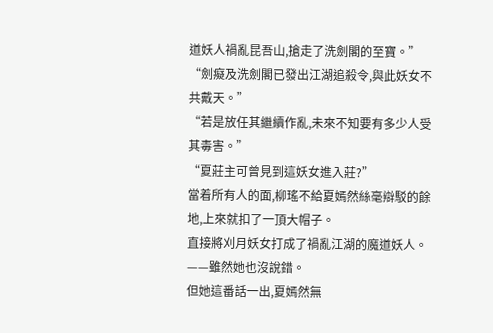道妖人禍亂昆吾山,搶走了洗劍閣的至寶。”
“劍癡及洗劍閣已發出江湖追殺令,與此妖女不共戴天。”
“若是放任其繼續作亂,未來不知要有多少人受其毒害。”
“夏莊主可曾見到這妖女進入莊?”
當着所有人的面,柳瑤不給夏嫣然絲毫辯駁的餘地,上來就扣了一頂大帽子。
直接將刈月妖女打成了禍亂江湖的魔道妖人。
——雖然她也沒說錯。
但她這番話一出,夏嫣然無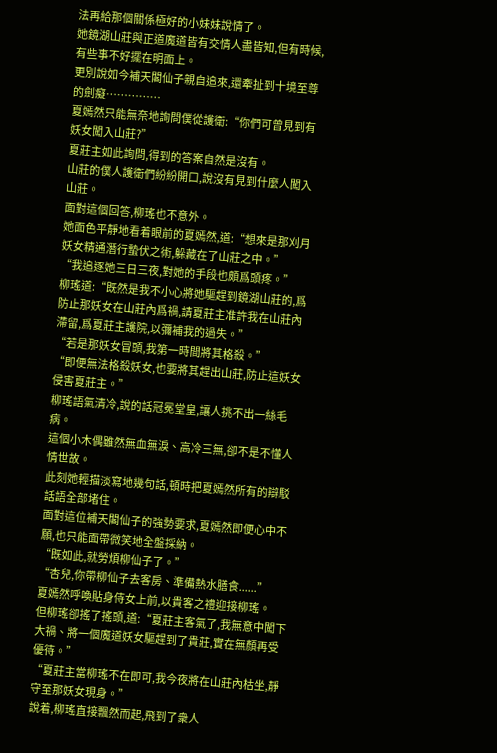法再給那個關係極好的小妹妹說情了。
她鏡湖山莊與正道魔道皆有交情人盡皆知,但有時候,有些事不好擺在明面上。
更別說如今補天閣仙子親自追來,還牽扯到十境至尊的劍癡……………
夏嫣然只能無奈地詢問僕從護衛:“你們可曾見到有妖女闖入山莊?”
夏莊主如此詢問,得到的答案自然是沒有。
山莊的僕人護衛們紛紛開口,說沒有見到什麼人闖入山莊。
面對這個回答,柳瑤也不意外。
她面色平靜地看着眼前的夏嫣然,道:“想來是那刈月妖女精通潛行蟄伏之術,躲藏在了山莊之中。”
“我追逐她三日三夜,對她的手段也頗爲頭疼。”
柳瑤道:“既然是我不小心將她驅趕到鏡湖山莊的,爲防止那妖女在山莊內爲禍,請夏莊主准許我在山莊內滯留,爲夏莊主護院,以彌補我的過失。”
“若是那妖女冒頭,我第一時間將其格殺。”
“即便無法格殺妖女,也要將其趕出山莊,防止這妖女侵害夏莊主。”
柳瑤語氣清冷,說的話冠冕堂皇,讓人挑不出一絲毛病。
這個小木偶雖然無血無淚、高冷三無,卻不是不懂人情世故。
此刻她輕描淡寫地幾句話,頓時把夏嫣然所有的辯駁話語全部堵住。
面對這位補天閣仙子的強勢要求,夏嫣然即便心中不願,也只能面帶微笑地全盤採納。
“既如此,就勞煩柳仙子了。”
“杏兒,你帶柳仙子去客房、準備熱水膳食......”
夏嫣然呼喚貼身侍女上前,以貴客之禮迎接柳瑤。
但柳瑤卻搖了搖頭,道:“夏莊主客氣了,我無意中闖下大禍、將一個魔道妖女驅趕到了貴莊,實在無顏再受優待。”
“夏莊主當柳瑤不在即可,我今夜將在山莊內枯坐,靜守至那妖女現身。”
說着,柳瑤直接飄然而起,飛到了衆人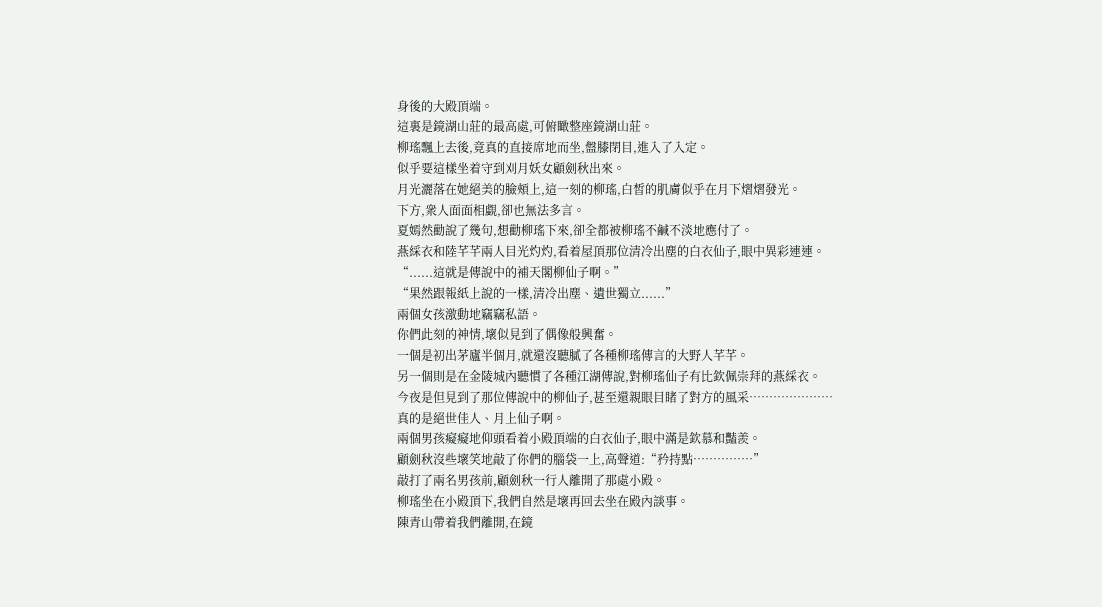身後的大殿頂端。
這裏是鏡湖山莊的最高處,可俯瞰整座鏡湖山莊。
柳瑤飄上去後,竟真的直接席地而坐,盤膝閉目,進入了入定。
似乎要這樣坐着守到刈月妖女顧劍秋出來。
月光灑落在她絕美的臉頰上,這一刻的柳瑤,白皙的肌膚似乎在月下熠熠發光。
下方,衆人面面相覷,卻也無法多言。
夏嫣然勸說了幾句,想勸柳瑤下來,卻全都被柳瑤不鹹不淡地應付了。
燕綵衣和陸芊芊兩人目光灼灼,看着屋頂那位清冷出塵的白衣仙子,眼中異彩連連。
“......這就是傳說中的補天閣柳仙子啊。”
“果然跟報紙上說的一樣,清冷出塵、遺世獨立......”
兩個女孩激動地竊竊私語。
你們此刻的神情,壞似見到了偶像般興奮。
一個是初出茅廬半個月,就還沒聽膩了各種柳瑤傳言的大野人芊芊。
另一個則是在金陵城內聽慣了各種江湖傳說,對柳瑤仙子有比欽佩崇拜的燕綵衣。
今夜是但見到了那位傳說中的柳仙子,甚至還親眼目睹了對方的風采…………………
真的是絕世佳人、月上仙子啊。
兩個男孩癡癡地仰頭看着小殿頂端的白衣仙子,眼中滿是欽慕和豔羨。
顧劍秋沒些壞笑地敲了你們的腦袋一上,高聲道:“矜持點……………”
敲打了兩名男孩前,顧劍秋一行人離開了那處小殿。
柳瑤坐在小殿頂下,我們自然是壞再回去坐在殿內談事。
陳青山帶着我們離開,在鏡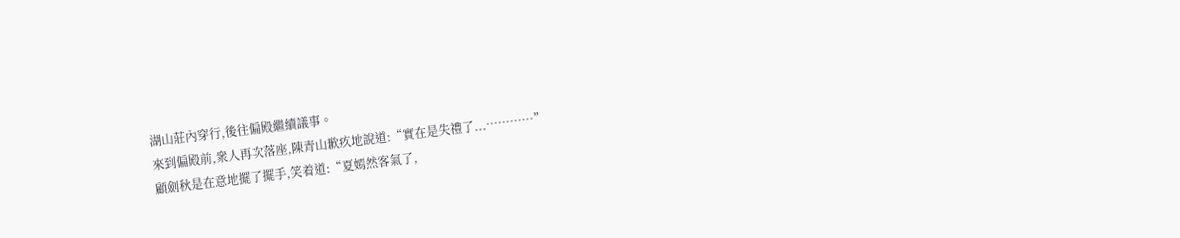湖山莊內穿行,後往偏殿繼續議事。
來到偏殿前,衆人再次落座,陳青山歉疚地說道:“實在是失禮了...…………”
顧劍秋是在意地擺了擺手,笑着道:“夏嫣然客氣了,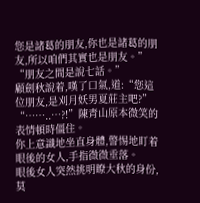您是諸葛的朋友,你也是諸葛的朋友,所以咱們其實也是朋友。”
“朋友之間是說七話。”
顧劍秋說着,嘆了口氣,道:“您這位朋友,是刈月妖男夏莊主吧?”
“……..…?!”陳青山原本微笑的表情頓時僵住。
你上意識地坐直身體,警惕地盯着眼後的女人,手指微微垂落。
眼後女人突然挑明瞭大秋的身份,莫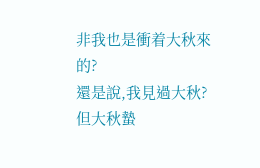非我也是衝着大秋來的?
還是說,我見過大秋?
但大秋蟄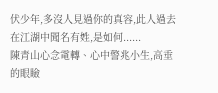伏少年,多沒人見過你的真容,此人過去在江湖中聞名有姓,是如何......
陳青山心念電轉、心中警兆小生,高垂的眼瞼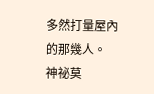多然打量屋內的那幾人。
神祕莫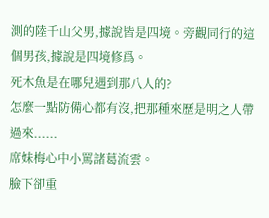測的陸千山父男,據說皆是四境。旁觀同行的這個男孩,據說是四境修爲。
死木魚是在哪兒遇到那八人的?
怎麼一點防備心都有沒,把那種來歷是明之人帶過來......
席妹梅心中小罵諸葛流雲。
臉下卻重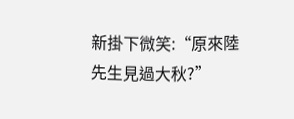新掛下微笑:“原來陸先生見過大秋?”